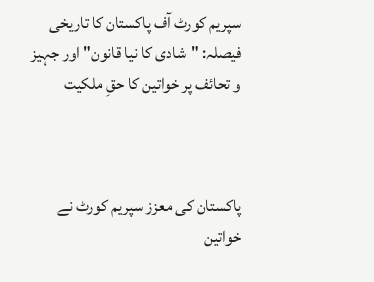سپریم کورٹ آف پاکستان کا تاریخی فیصلہ: "شادی کا نیا قانون" اور جہیز و تحائف پر خواتین کا حقِ ملکیت



پاکستان کی معزز سپریم کورٹ نے خواتین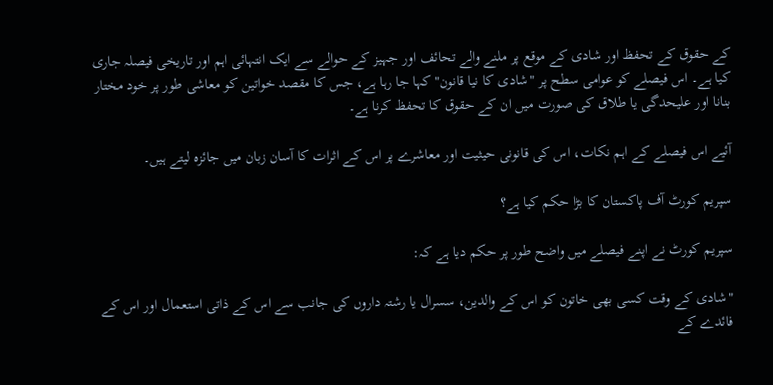کے حقوق کے تحفظ اور شادی کے موقع پر ملنے والے تحائف اور جہیز کے حوالے سے ایک انتہائی اہم اور تاریخی فیصلہ جاری کیا ہے۔ اس فیصلے کو عوامی سطح پر "شادی کا نیا قانون" کہا جا رہا ہے، جس کا مقصد خواتین کو معاشی طور پر خود مختار بنانا اور علیحدگی یا طلاق کی صورت میں ان کے حقوق کا تحفظ کرنا ہے۔

آئیے اس فیصلے کے اہم نکات، اس کی قانونی حیثیت اور معاشرے پر اس کے اثرات کا آسان زبان میں جائزہ لیتے ہیں۔

سپریم کورٹ آف پاکستان کا بڑا حکم کیا ہے؟

سپریم کورٹ نے اپنے فیصلے میں واضح طور پر حکم دیا ہے کہ:

"شادی کے وقت کسی بھی خاتون کو اس کے والدین، سسرال یا رشتہ داروں کی جانب سے اس کے ذاتی استعمال اور اس کے فائدے کے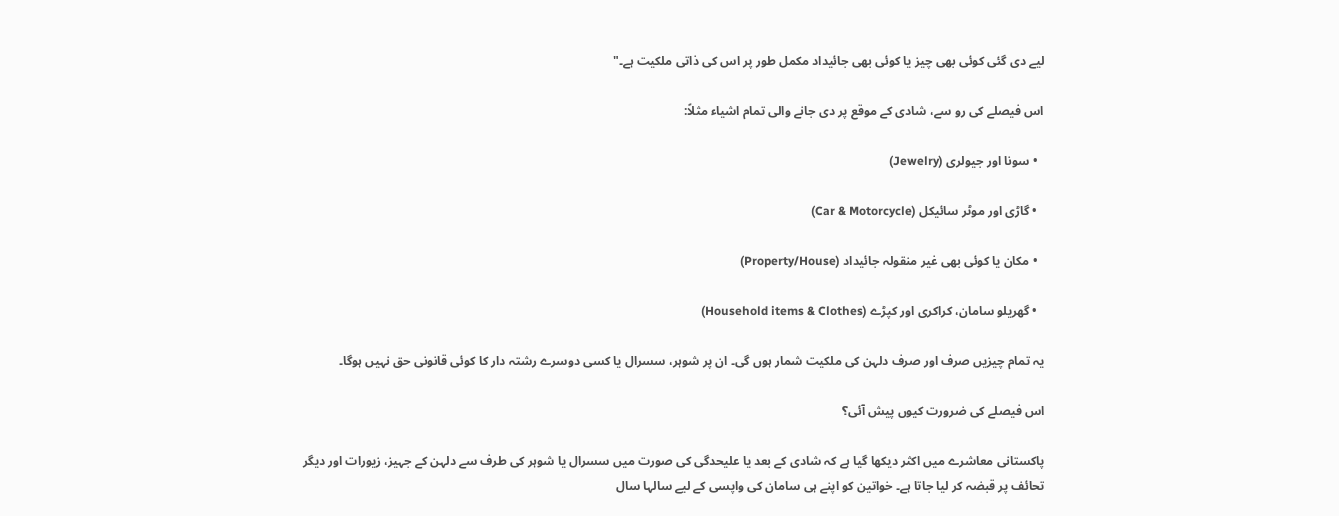لیے دی گئی کوئی بھی چیز یا کوئی بھی جائیداد مکمل طور پر اس کی ذاتی ملکیت ہے۔"

اس فیصلے کی رو سے، شادی کے موقع پر دی جانے والی تمام اشیاء مثلاً:

  • سونا اور جیولری (Jewelry)

  • گاڑی اور موٹر سائیکل (Car & Motorcycle)

  • مکان یا کوئی بھی غیر منقولہ جائیداد (Property/House)

  • گھریلو سامان، کراکری اور کپڑے (Household items & Clothes)

یہ تمام چیزیں صرف اور صرف دلہن کی ملکیت شمار ہوں گی۔ ان پر شوہر، سسرال یا کسی دوسرے رشتہ دار کا کوئی قانونی حق نہیں ہوگا۔

اس فیصلے کی ضرورت کیوں پیش آئی؟

پاکستانی معاشرے میں اکثر دیکھا گیا ہے کہ شادی کے بعد یا علیحدگی کی صورت میں سسرال یا شوہر کی طرف سے دلہن کے جہیز، زیورات اور دیگر تحائف پر قبضہ کر لیا جاتا ہے۔ خواتین کو اپنے ہی سامان کی واپسی کے لیے سالہا سال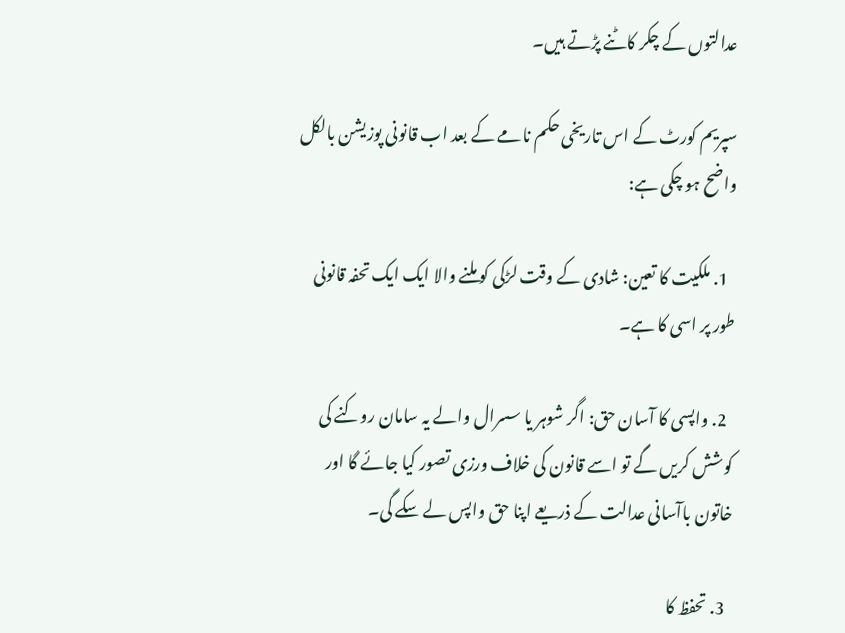عدالتوں کے چکر کاٹنے پڑتے ہیں۔

سپریم کورٹ کے اس تاریخی حکم نامے کے بعد اب قانونی پوزیشن بالکل واضح ہو چکی ہے:

  1. ملکیت کا تعین: شادی کے وقت لڑکی کو ملنے والا ایک ایک تحفہ قانونی طور پر اسی کا ہے۔

  2. واپسی کا آسان حق: اگر شوہر یا سسرال والے یہ سامان روکنے کی کوشش کریں گے تو اسے قانون کی خلاف ورزی تصور کیا جائے گا اور خاتون باآسانی عدالت کے ذریعے اپنا حق واپس لے سکے گی۔

  3. تحفظ کا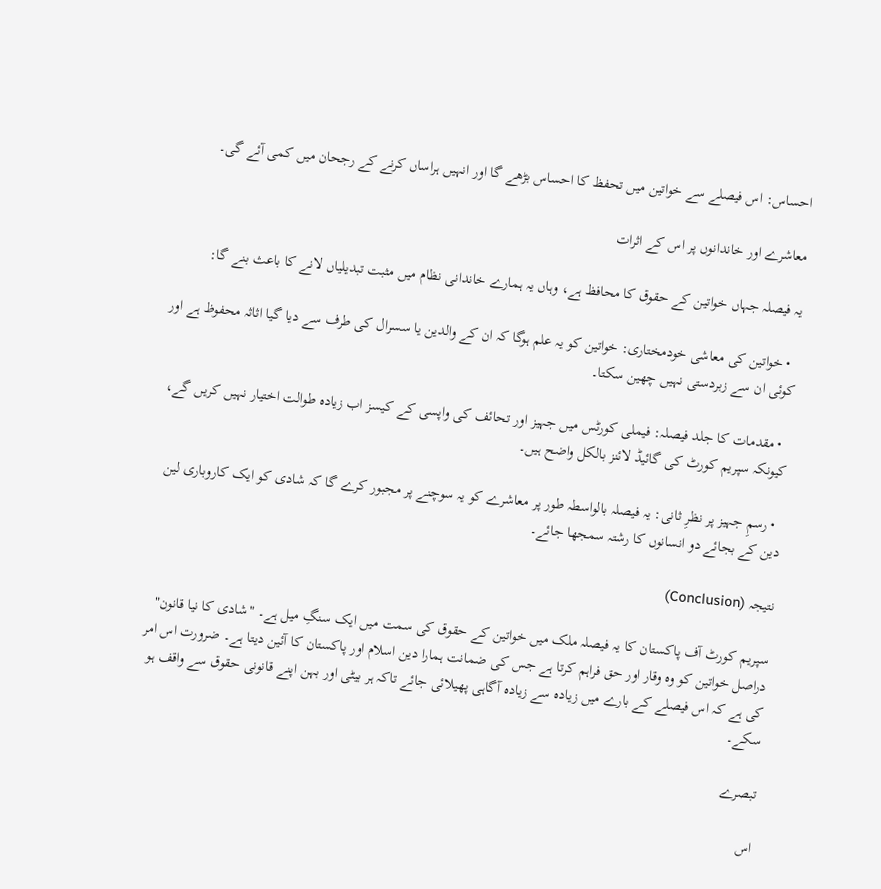احساس: اس فیصلے سے خواتین میں تحفظ کا احساس بڑھے گا اور انہیں ہراساں کرنے کے رجحان میں کمی آئے گی۔

معاشرے اور خاندانوں پر اس کے اثرات

یہ فیصلہ جہاں خواتین کے حقوق کا محافظ ہے، وہاں یہ ہمارے خاندانی نظام میں مثبت تبدیلیاں لانے کا باعث بنے گا:

  • خواتین کی معاشی خودمختاری: خواتین کو یہ علم ہوگا کہ ان کے والدین یا سسرال کی طرف سے دیا گیا اثاثہ محفوظ ہے اور کوئی ان سے زبردستی نہیں چھین سکتا۔

  • مقدمات کا جلد فیصلہ: فیملی کورٹس میں جہیز اور تحائف کی واپسی کے کیسز اب زیادہ طوالت اختیار نہیں کریں گے، کیونکہ سپریم کورٹ کی گائیڈ لائنز بالکل واضح ہیں۔

  • رسمِ جہیز پر نظرِ ثانی: یہ فیصلہ بالواسطہ طور پر معاشرے کو یہ سوچنے پر مجبور کرے گا کہ شادی کو ایک کاروباری لین دین کے بجائے دو انسانوں کا رشتہ سمجھا جائے۔

نتیجہ (Conclusion)

سپریم کورٹ آف پاکستان کا یہ فیصلہ ملک میں خواتین کے حقوق کی سمت میں ایک سنگِ میل ہے۔ "شادی کا نیا قانون" دراصل خواتین کو وہ وقار اور حق فراہم کرتا ہے جس کی ضمانت ہمارا دین اسلام اور پاکستان کا آئین دیتا ہے۔ ضرورت اس امر کی ہے کہ اس فیصلے کے بارے میں زیادہ سے زیادہ آگاہی پھیلائی جائے تاکہ ہر بیٹی اور بہن اپنے قانونی حقوق سے واقف ہو سکے۔

تبصرے

اس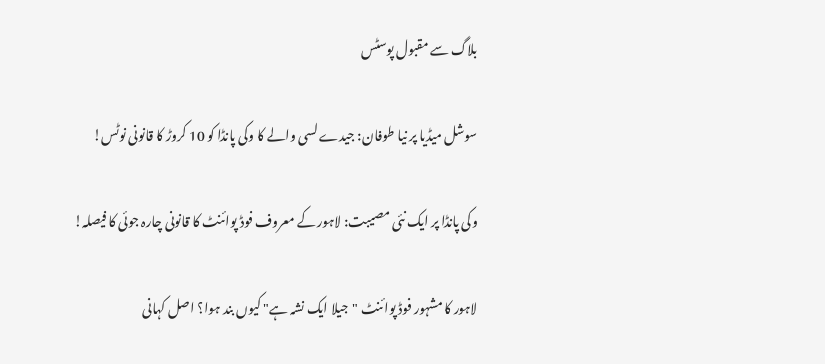بلاگ سے مقبول پوسٹس

سوشل میڈیا پر نیا طوفان: جیدے لسی والے کا وکی پانڈا کو 10 کروڑ کا قانونی نوٹس!

وکی پانڈا پر ایک نئی مصیبت: لاہور کے معروف فوڈ پوائنٹ کا قانونی چارہ جوئی کا فیصلہ!

لاہور کا مشہور فوڈ پوائنٹ "جیلا ایک نشہ ہے" کیوں بند ہوا؟ اصل کہانی